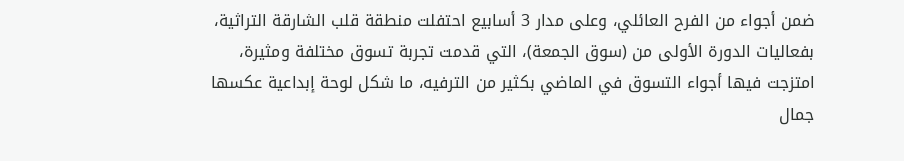ضمن أجواء من الفرح العائلي، وعلى مدار 3 أسابيع احتفلت منطقة قلب الشارقة التراثية، بفعاليات الدورة الأولى من (سوق الجمعة)، التي قدمت تجربة تسوق مختلفة ومثيرة، امتزجت فيها أجواء التسوق في الماضي بكثير من الترفيه، ما شكل لوحة إبداعية عكسها جمال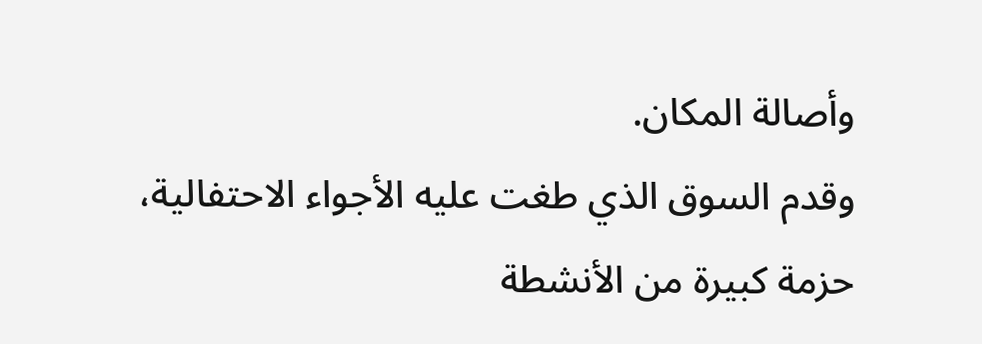وأصالة المكان.
وقدم السوق الذي طغت عليه الأجواء الاحتفالية، حزمة كبيرة من الأنشطة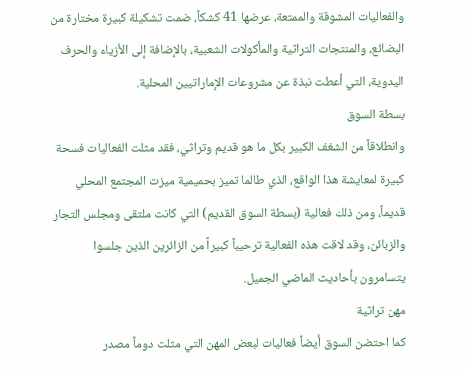والفعاليات المشوقة والممتعة، عرضها 41 كشكاً، ضمت تشكيلة كبيرة مختارة من البضائع، والمنتجات التراثية والمأكولات الشعبية، بالإضافة إلى الأزياء والحرف اليدوية، التي أعطت نبذة عن مشروعات الإماراتيين المحلية.
بسطة السوق
وانطلاقاً من الشغف الكبير بكل ما هو قديم وتراثي، فقد مثلت الفعاليات فسحة كبيرة لمعايشة هذا الواقع، الذي طالما تميز بحميمية ميزت المجتمع المحلي قديماً، ومن ذلك فعالية (بسطة السوق القديم) التي كانت ملتقى ومجلس التجار والزبائن، وقد لاقت هذه الفعالية ترحيباً كبيراً من الزائرين الذين جلسوا يتسامرون بأحاديث الماضي الجميل.
مهن تراثية
كما احتضن السوق أيضاً فعاليات لبعض المهن التي مثلت دوماً مصدر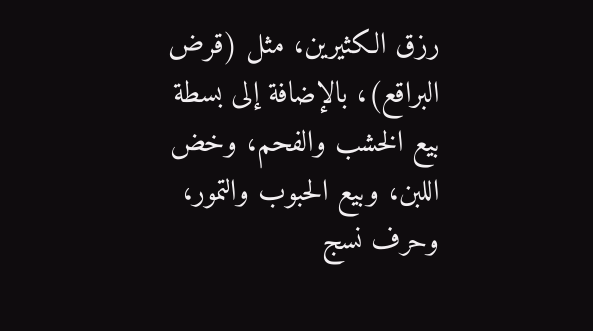رزق الكثيرين، مثل (قرض البراقع)، بالإضافة إلى بسطة بيع الخشب والفحم، وخض اللبن، وبيع الحبوب والتمور، وحرف نسج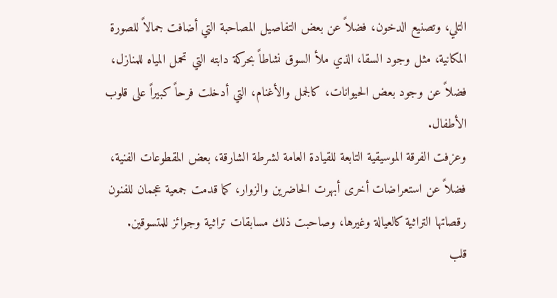التلي، وتصنيع الدخون، فضلاً عن بعض التفاصيل المصاحبة التي أضافت جمالاً للصورة المكانية، مثل وجود السقا، الذي ملأ السوق نشاطاً بحركة دابته التي تحمل المياه للمنازل، فضلاً عن وجود بعض الحيوانات، كالجمل والأغنام، التي أدخلت فرحاً كبيراً على قلوب الأطفال.
وعزفت الفرقة الموسيقية التابعة للقيادة العامة لشرطة الشارقة، بعض المقطوعات الفنية، فضلاً عن استعراضات أخرى أبهرت الحاضرين والزوار، كما قدمت جمعية عجمان للفنون رقصاتها التراثية كالعيالة وغيرها، وصاحبت ذلك مسابقات تراثية وجوائز للمتسوقين.
قلب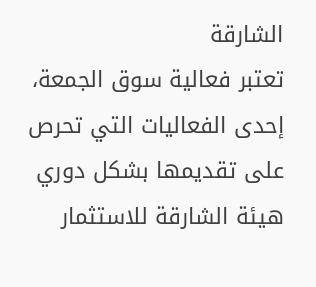الشارقة
تعتبر فعالية سوق الجمعة، إحدى الفعاليات التي تحرص على تقديمها بشكل دوري هيئة الشارقة للاستثمار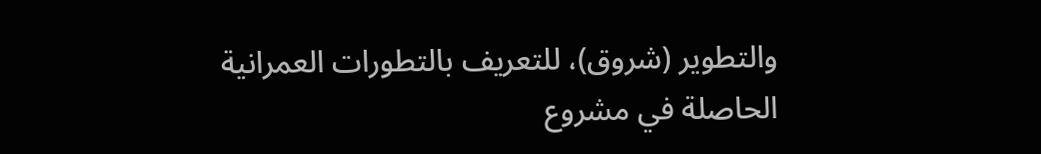والتطوير (شروق)، للتعريف بالتطورات العمرانية الحاصلة في مشروع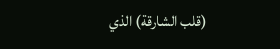(قلب الشارقة) الذي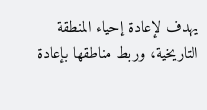يهدف لإعادة إحياء المنطقة التاريخية، وربط مناطقها بإعادة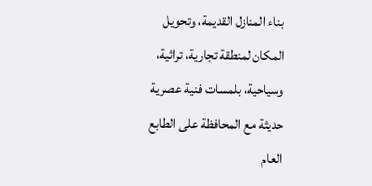بناء المنازل القديمة، وتحويل المكان لمنطقة تجارية، تراثية، وسياحية، بلمسات فنية عصرية حديثة مع المحافظة على الطابع العام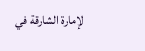لإمارة الشارقة في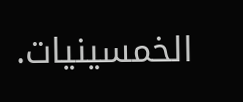الخمسينيات.